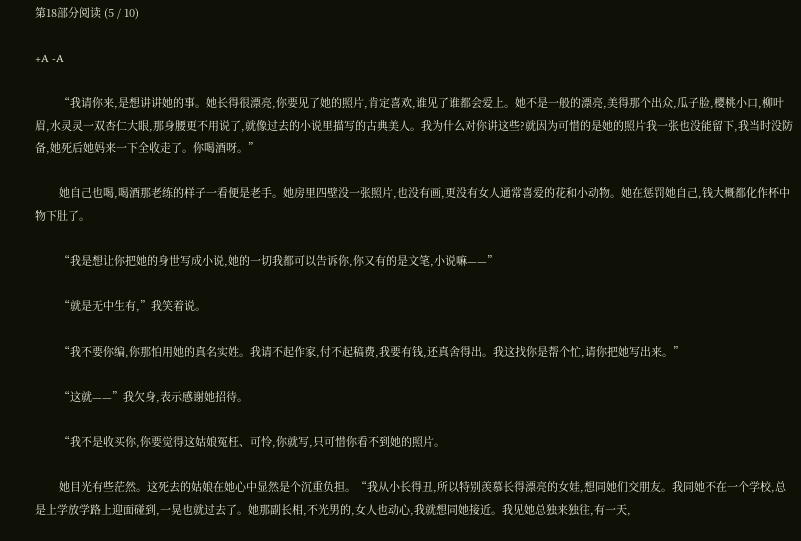第18部分阅读 (5 / 10)

+A -A

        “我请你来,是想讲讲她的事。她长得很漂亮,你要见了她的照片,肯定喜欢,谁见了谁都会爱上。她不是一般的漂亮,美得那个出众,瓜子脸,樱桃小口,柳叶眉,水灵灵一双杏仁大眼,那身腰更不用说了,就像过去的小说里描写的古典美人。我为什么对你讲这些?就因为可惜的是她的照片我一张也没能留下,我当时没防备,她死后她妈来一下全收走了。你喝酒呀。”

        她自己也喝,喝酒那老练的样子一看便是老手。她房里四壁没一张照片,也没有画,更没有女人通常喜爱的花和小动物。她在惩罚她自己,钱大概都化作杯中物下肚了。

        “我是想让你把她的身世写成小说,她的一切我都可以告诉你,你又有的是文笔,小说嘛——”

        “就是无中生有,”我笑着说。

        “我不要你编,你那怕用她的真名实姓。我请不起作家,付不起稿费,我要有钱,还真舍得出。我这找你是帮个忙,请你把她写出来。”

        “这就——”我欠身,表示感谢她招待。

        “我不是收买你,你要觉得这姑娘冤枉、可怜,你就写,只可惜你看不到她的照片。

        她目光有些茫然。这死去的姑娘在她心中显然是个沉重负担。“我从小长得丑,所以特别羡慕长得漂亮的女娃,想同她们交朋友。我同她不在一个学校,总是上学放学路上迎面碰到,一晃也就过去了。她那副长相,不光男的,女人也动心,我就想同她接近。我见她总独来独往,有一天,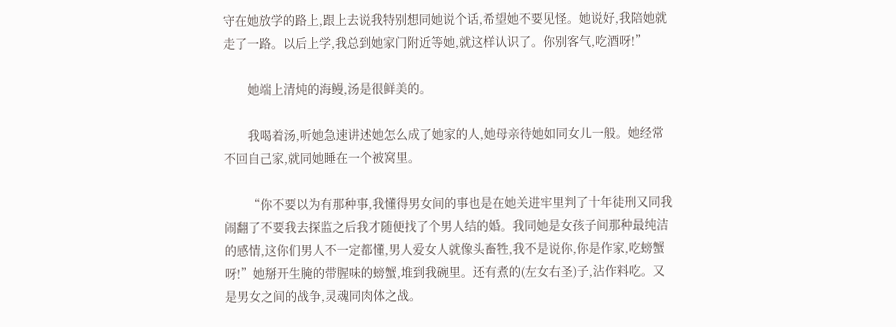守在她放学的路上,跟上去说我特别想同她说个话,希望她不要见怪。她说好,我陪她就走了一路。以后上学,我总到她家门附近等她,就这样认识了。你别客气,吃酒呀!”

        她端上清炖的海鳗,汤是很鲜美的。

        我喝着汤,听她急速讲述她怎么成了她家的人,她母亲待她如同女儿一般。她经常不回自己家,就同她睡在一个被窝里。

        “你不要以为有那种事,我懂得男女间的事也是在她关进牢里判了十年徒刑又同我闹翻了不要我去探监之后我才随便找了个男人结的婚。我同她是女孩子间那种最纯洁的感情,这你们男人不一定都懂,男人爱女人就像头畜牲,我不是说你,你是作家,吃螃蟹呀!”她掰开生腌的带腥味的螃蟹,堆到我碗里。还有煮的(左女右圣)子,沾作料吃。又是男女之间的战争,灵魂同肉体之战。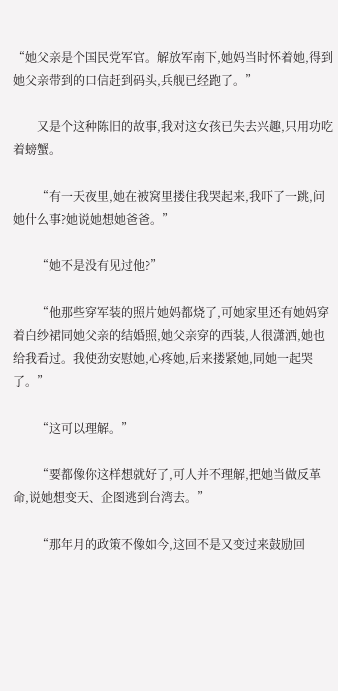“她父亲是个国民党军官。解放军南下,她妈当时怀着她,得到她父亲带到的口信赶到码头,兵舰已经跑了。”

        又是个这种陈旧的故事,我对这女孩已失去兴趣,只用功吃着螃蟹。

        “有一天夜里,她在被窝里搂住我哭起来,我吓了一跳,问她什么事?她说她想她爸爸。”

        “她不是没有见过他?”

        “他那些穿军装的照片她妈都烧了,可她家里还有她妈穿着白纱裙同她父亲的结婚照,她父亲穿的西装,人很潇洒,她也给我看过。我使劲安慰她,心疼她,后来搂紧她,同她一起哭了。”

        “这可以理解。”

        “要都像你这样想就好了,可人并不理解,把她当做反革命,说她想变天、企图逃到台湾去。”

        “那年月的政策不像如今,这回不是又变过来鼓励回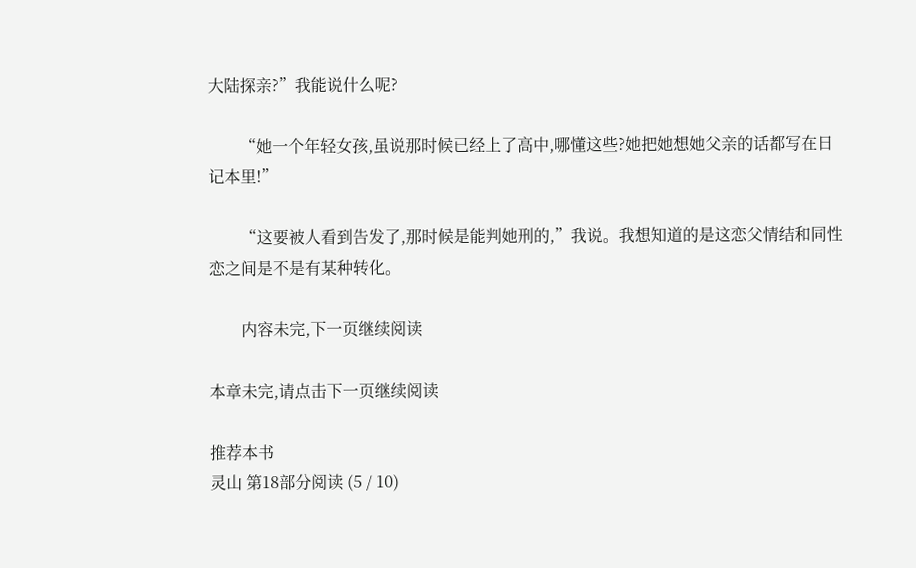大陆探亲?”我能说什么呢?

        “她一个年轻女孩,虽说那时候已经上了高中,哪懂这些?她把她想她父亲的话都写在日记本里!”

        “这要被人看到告发了,那时候是能判她刑的,”我说。我想知道的是这恋父情结和同性恋之间是不是有某种转化。

        内容未完,下一页继续阅读

本章未完,请点击下一页继续阅读

推荐本书
灵山 第18部分阅读 (5 / 10)